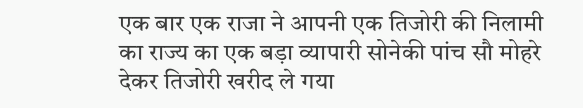एक बार एक राजा ने आपनी एक तिजोरी की निलामी का राज्य का एक बड़ा व्यापारी सोनेकी पांच सौ मोहरे देकर तिजोरी खरीद ले गया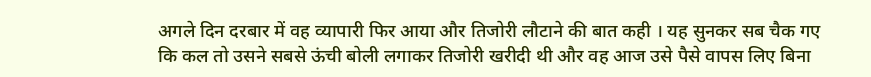अगले दिन दरबार में वह व्यापारी फिर आया और तिजोरी लौटाने की बात कही । यह सुनकर सब चैक गए कि कल तो उसने सबसे ऊंची बोली लगाकर तिजोरी खरीदी थी और वह आज उसे पैसे वापस लिए बिना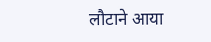लौटाने आया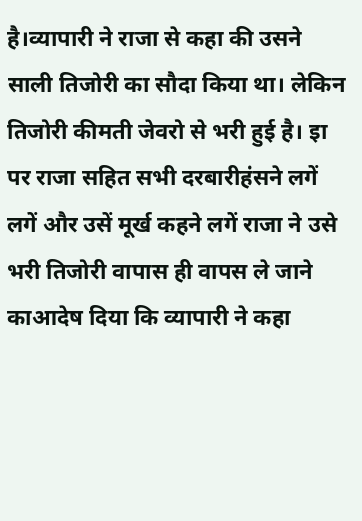है।व्यापारी ने राजा से कहा की उसने साली तिजोरी का सौदा किया था। लेकिन तिजोरी कीमती जेवरो से भरी हुई है। इा पर राजा सहित सभी दरबारीहंसने लगें लगें और उसें मूर्ख कहने लगें राजा ने उसे भरी तिजोरी वापास ही वापस ले जाने काआदेष दिया कि व्यापारी ने कहा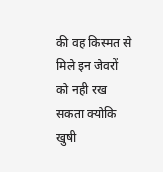की वह किस्मत से मिले इन जेवरों को नही रख सकता क्योकि खुषी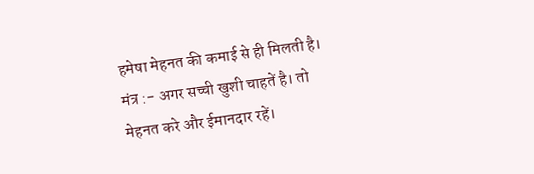हमेषा मेहनत की कमाई से ही मिलती है।
मंत्र :- अगर सच्ची खुशी चाहतें है। तो मेहनत करे और ईमानदार रहें।